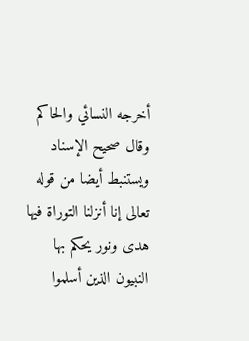أخرجه النسائي والحاكم وقال صحيح الإسناد ويستنبط أيضا من قوله تعالى إنا أنزلنا التوراة فيها هدى ونور يحكم بها النبيون الذين أسلموا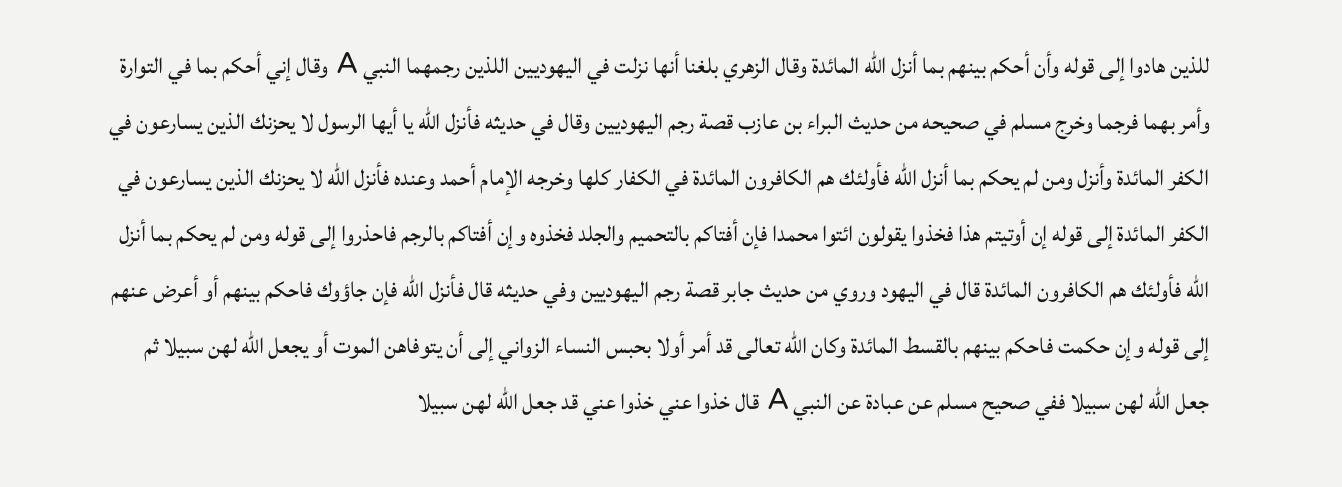للذين هادوا إلى قوله وأن أحكم بينهم بما أنزل الله المائدة وقال الزهري بلغنا أنها نزلت في اليهوديين اللذين رجمهما النبي A وقال إني أحكم بما في التوارة وأمر بهما فرجما وخرج مسلم في صحيحه من حديث البراء بن عازب قصة رجم اليهوديين وقال في حديثه فأنزل الله يا أيها الرسول لا يحزنك الذين يسارعون في الكفر المائدة وأنزل ومن لم يحكم بما أنزل الله فأولئك هم الكافرون المائدة في الكفار كلها وخرجه الإمام أحمد وعنده فأنزل الله لا يحزنك الذين يسارعون في الكفر المائدة إلى قوله إن أوتيتم هذا فخذوا يقولون ائتوا محمدا فإن أفتاكم بالتحميم والجلد فخذوه وإن أفتاكم بالرجم فاحذروا إلى قوله ومن لم يحكم بما أنزل الله فأولئك هم الكافرون المائدة قال في اليهود وروي من حديث جابر قصة رجم اليهوديين وفي حديثه قال فأنزل الله فإن جاؤوك فاحكم بينهم أو أعرض عنهم إلى قوله وإن حكمت فاحكم بينهم بالقسط المائدة وكان الله تعالى قد أمر أولا بحبس النساء الزواني إلى أن يتوفاهن الموت أو يجعل الله لهن سبيلا ثم جعل الله لهن سبيلا ففي صحيح مسلم عن عبادة عن النبي A قال خذوا عني خذوا عني قد جعل الله لهن سبيلا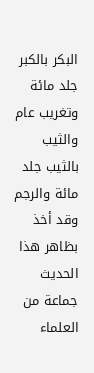البكر بالكبر جلد مائة وتغريب عام والثيب بالثيب جلد مائة والرجم وقد أخذ بظاهر هذا الحديث جماعة من العلماء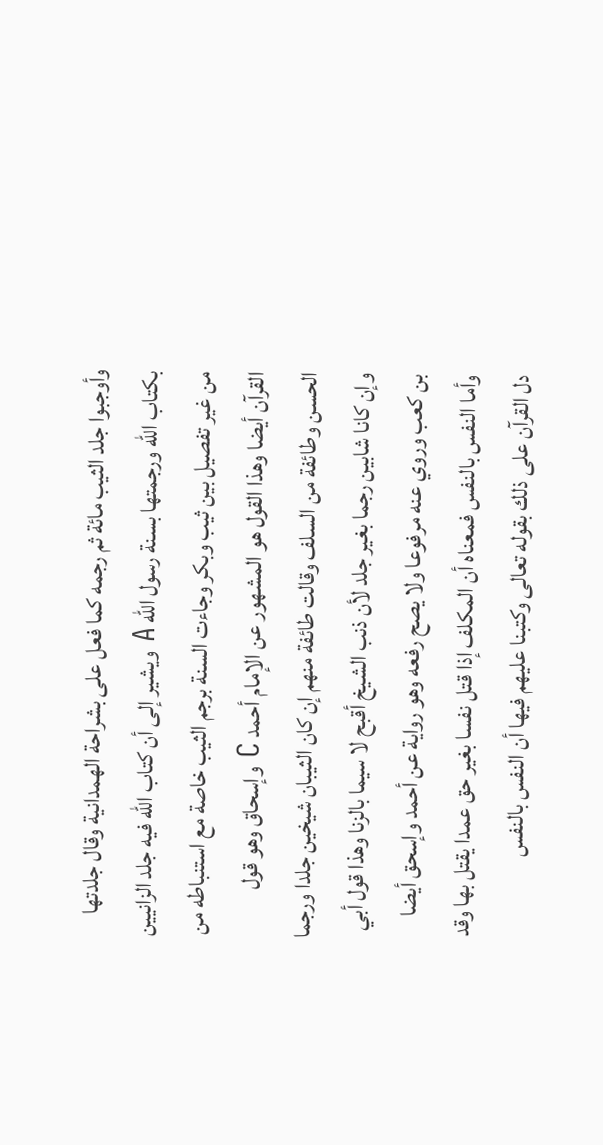وأوجبوا جلد الثيب مائة ثم رجمه كما فعل على بشراحة الهمدانية وقال جلدتها بكتاب الله ورجمتها بسنة رسول الله A ويشير إلى أن كتاب الله فيه جلد الزانيين من غير تفصيل بين ثيب وبكر وجاءت السنة برجم الثيب خاصة مع استنباطه من القرآن أيضا وهذا القول هو المشهور عن الإمام أحمد C وإسحاق وهو قول الحسن وطائفة من السلف وقالت طائفة منهم إن كان الثيبان شيخين جلدا ورجما وإن كانا شابين رجما بغير جلد لأن ذنب الشيخ أقبح لا سيما بالزنا وهذا قول أبي بن كعب وروي عنه مرفوعا ولا يصح رفعه وهو رواية عن أحمد وإسحق أيضا وأما النفس بالنفس فمعناه أن المكلف إذا قتل نفسا بغير حق عمدا يقتل بها وقد دل القرآن على ذلك بقوله تعالى وكتبنا عليهم فيها أن النفس بالنفس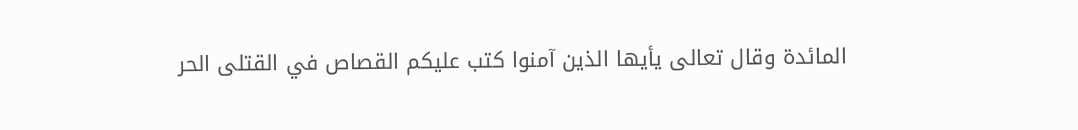المائدة وقال تعالى يأيها الذين آمنوا كتب عليكم القصاص في القتلى الحر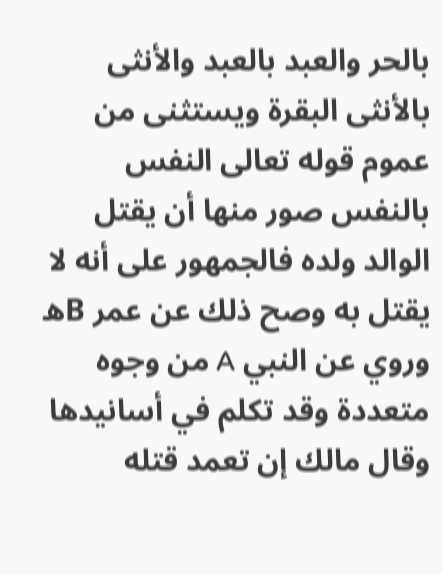بالحر والعبد بالعبد والأنثى بالأنثى البقرة ويستثنى من عموم قوله تعالى النفس بالنفس صور منها أن يقتل الوالد ولده فالجمهور على أنه لا يقتل به وصح ذلك عن عمر Bه وروي عن النبي A من وجوه متعددة وقد تكلم في أسانيدها وقال مالك إن تعمد قتله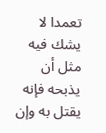تعمدا لا يشك فيه مثل أن يذبحه فإنه يقتل به وإن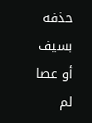حذفه بسيف أو عصا لم